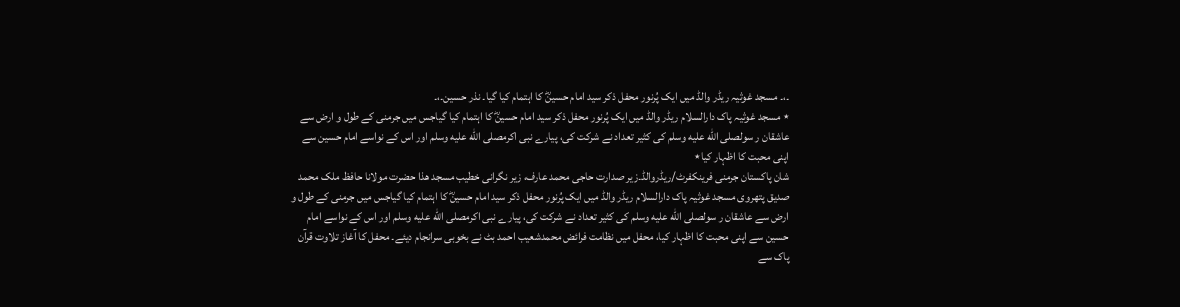۔،۔ مسجد غوثیہ ریڈر والڈ میں ایک پُرنور محفل ذکر سید امام حسینؓ کا اہتمام کیا گیا۔ نذر حسین۔،۔
٭ مسجد غوثیہ پاک دارالسلام ریڈر والڈ میں ایک پُرنور محفل ذکر سید امام حسینؓ کا اہتمام کیا گیاجس میں جرمنی کے طول و ارض سے عاشقان ر سولصلى الله عليه وسلم کی کثیر تعداد نے شرکت کی، پیارے نبی اکرمصلى الله عليه وسلم اور اس کے نواسے امام حسین سے اپنی محبت کا اظہار کیا٭
شان پاکستان جرمنی فرینکفرٹ/ریڈروالڈ۔زیر صدارت حاجی محمد عارف، زیر نگرانی خطیب مسجد ھذا حضرت مولانا حافظ ملک محمد صدیق پتھروی مسجد غوثیہ پاک دارالسلام ریڈر والڈ میں ایک پُرنور محفل ذکر سید امام حسینؓ کا اہتمام کیا گیاجس میں جرمنی کے طول و ارض سے عاشقان ر سولصلى الله عليه وسلم کی کثیر تعداد نے شرکت کی، پیارے نبی اکرمصلى الله عليه وسلم اور اس کے نواسے امام حسین سے اپنی محبت کا اظہار کیا، محفل میں نظامت فرائض محمدشعیب احمد بٹ نے بخوبی سرانجام دیئے۔ محفل کا آغاز تلاوت قرآن پاک سے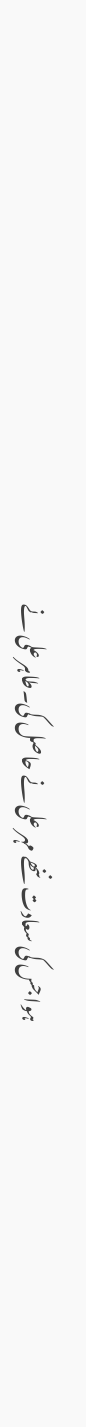ہوا جس کی سعادت ننھے مہر علی نے حاصل کی۔طاہر علی نے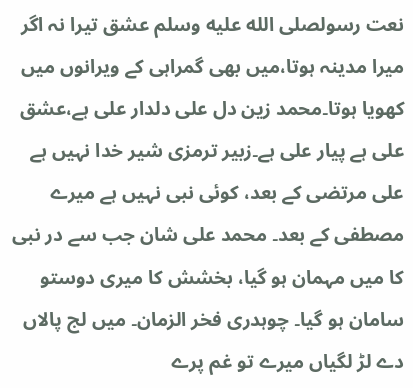نعت رسولصلى الله عليه وسلم عشق تیرا نہ اگر میرا مدینہ ہوتا،میں بھی گمراہی کے ویرانوں میں کھویا ہوتا۔محمد زین دل علی دلدار علی ہے،عشق علی ہے پیار علی ہے۔زبیر ترمزی شیر خدا نہیں ہے علی مرتضی کے بعد، کوئی نبی نہیں ہے میرے مصطفی کے بعد۔ محمد علی شان جب سے در نبی کا میں مہمان ہو گیا، بخشش کا میری دوستو سامان ہو گیا۔ چوہدری فخر الزمان۔ میں لج پالاں دے لڑ لگیاں میرے تو غم پرے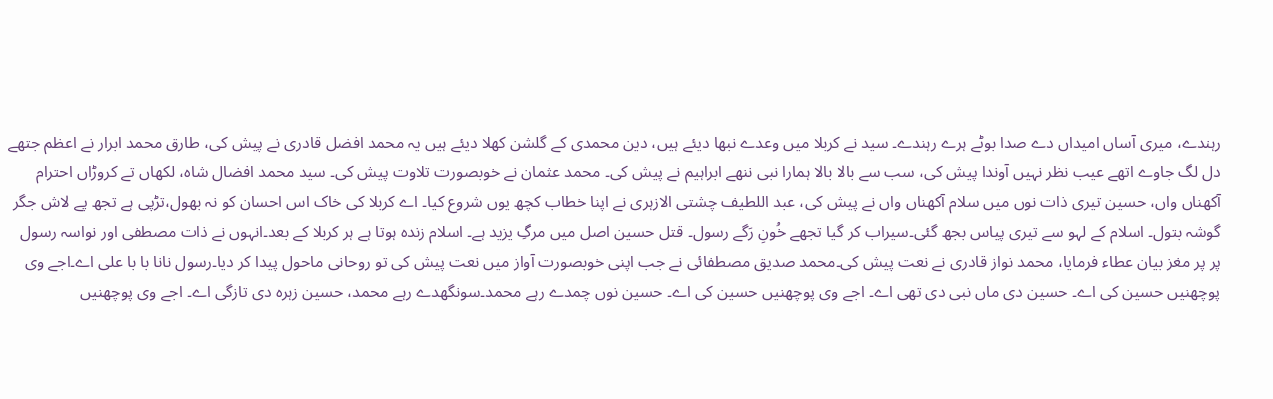رہندے، میری آساں امیداں دے صدا بوٹے ہرے رہندے۔ سید نے کربلا میں وعدے نبھا دیئے ہیں، دین محمدی کے گلشن کھلا دیئے ہیں یہ محمد افضل قادری نے پیش کی، طارق محمد ابرار نے اعظم جتھے دل لگ جاوے اتھے عیب نظر نہیں آوندا پیش کی، سب سے بالا بالا ہمارا نبی ننھے ابراہیم نے پیش کی۔ محمد عثمان نے خوبصورت تلاوت پیش کی۔ سید محمد افضال شاہ، لکھاں تے کروڑاں احترام آکھناں واں، حسین تیری ذات نوں میں سلام آکھناں واں نے پیش کی، عبد اللطیف چشتی الازہری نے اپنا خطاب کچھ یوں شروع کیا۔ اے کربلا کی خاک اس احسان کو نہ بھول،تڑپی ہے تجھ پے لاش جگر گوشہ بتول۔ اسلام کے لہو سے تیری پیاس بجھ گئی۔سیراب کر گیا تجھے خُونِ رَگے رسول۔ قتل حسین اصل میں مرگِ یزید ہے۔ اسلام زندہ ہوتا ہے ہر کربلا کے بعد۔انہوں نے ذات مصطفی اور نواسہ رسول پر پر مغز بیان عطاء فرمایا، محمد نواز قادری نے نعت پیش کی۔محمد صدیق مصطفائی نے جب اپنی خوبصورت آواز میں نعت پیش کی تو روحانی ماحول پیدا کر دیا۔رسول نانا با با علی اے۔اجے وی پوچھنیں حسین کی اے۔ حسین دی ماں نبی دی تھی اے۔ اجے وی پوچھنیں حسین کی اے۔ حسین نوں چمدے رہے محمد۔سونگھدے رہے محمد، حسین زہرہ دی تازگی اے۔ اجے وی پوچھنیں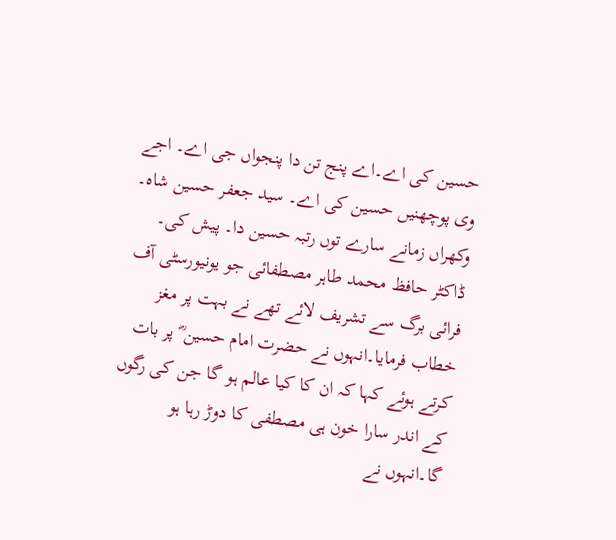حسین کی اے۔اے پنج تن دا پنجواں جی اے۔ اجے وی پوچھنیں حسین کی اے۔ سید جعفر حسین شاہ۔ وکھراں زمانے سارے توں رتبہ حسین دا۔ پیش کی۔ ڈاکٹر حافظ محمد طاہر مصطفائی جو یونیورسٹی آف فرائی برگ سے تشریف لائے تھے نے بہت پر مغز خطاب فرمایا۔انہوں نے حضرت امام حسین ؓ پر بات کرتے ہوئے کہا کہ ان کا کیا عالم ہو گا جن کی رگوں کے اندر سارا خون ہی مصطفی کا دوڑ رہا ہو گا۔انہوں نے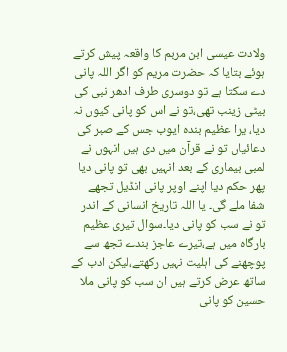ولادت عیسی ابن مربم کا واقعہ پیش کرتے ہوئے بتایا کہ حضرت مریم کو اگر اللہ پانی دے سکتا ہے تو دوسری طرف ادھر نبی کی بیٹی زینب تھی،تو نے اس کو پانی کیوں نہ دیا، یرا عظیم بندہ ایوب جس کے صبر کی دعائیاں تو نے قرآن میں دی ہیں انہوں نے لمبی بیماری کے بعد انہیں بھی تو پانی دیا پھر حکم دیا اپنے اوپر پانی انڈیل تجھے شفا ملے گی۔ یا اللہ تاریخ انسانی کے اندر تو نے سب کو پانی دیا۔سوال تیری عظیم بارگاہ میں ہے،تیرے عاجز بندے تجھ سے پوچھنے کی اہلیت نہیں رکھتے،لیکن ادب کے ساتھ عرض کرتے ہیں ان سب کو پانی ملا حسین کو پانی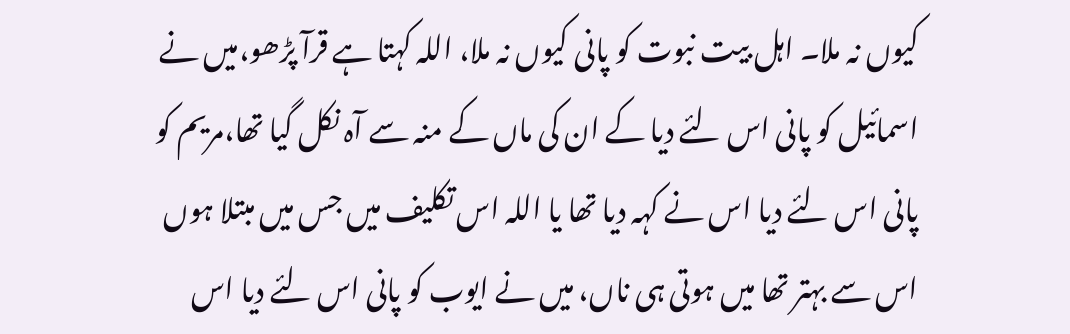کیوں نہ ملا۔ اہل بیت نبوت کو پانی کیوں نہ ملا، اللہ کہتا ہے قرآ پڑھو،میں نے اسمائیل کو پانی اس لئے دیا کے ان کی ماں کے منہ سے آہ نکل گیا تھا،مریم کو پانی اس لئے دیا اس نے کہہ دیا تھا یا اللہ اس تکلیف میں جس میں مبتلا ہوں اس سے بہتر تھا میں ہوتی ہی ناں، میں نے ایوب کو پانی اس لئے دیا اس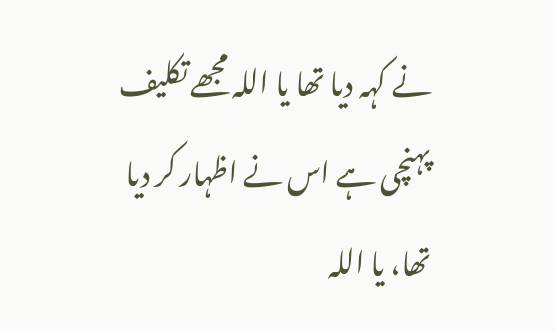نے کہہ دیا تھا یا اللہ مجھے تکلیف پہنچی ہے اس نے اظہار کر دیا تھا، یا اللہ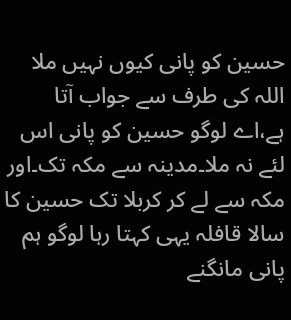حسین کو پانی کیوں نہیں ملا اللہ کی طرف سے جواب آتا ہے،اے لوگو حسین کو پانی اس لئے نہ ملا۔مدینہ سے مکہ تک۔اور مکہ سے لے کر کربلا تک حسین کا سالا قافلہ یہی کہتا رہا لوگو ہم پانی مانگنے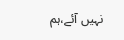نہیں آئے،ہم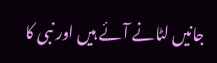جانیں لٹانے آئے ہیں اور نبی کا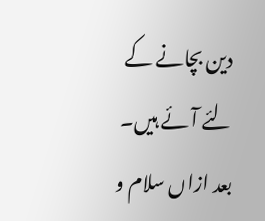دین بچانے کے لئے آئے ہیں۔ بعد ازاں سلام و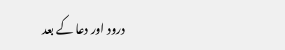درود اور دعا کے بعد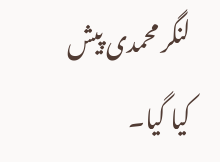لنگر محمدی پیش کیا گیا۔